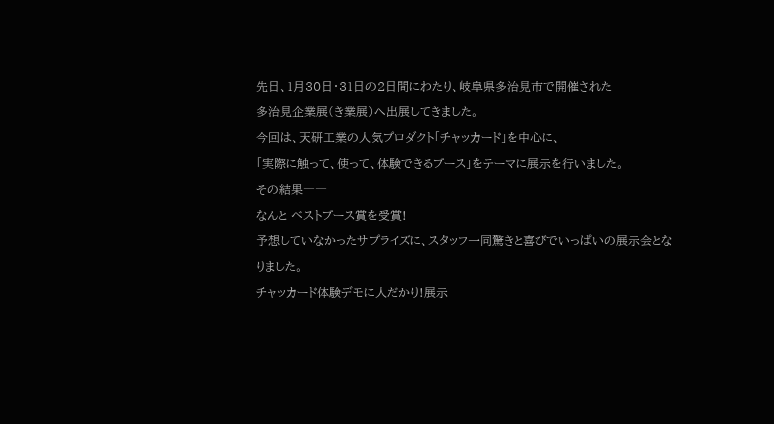先日、1月30日・31日の2日間にわたり、岐阜県多治見市で開催された
多治見企業展(き業展)へ出展してきました。
今回は、天研工業の人気プロダクト「チャッカード」を中心に、
「実際に触って、使って、体験できるブース」をテーマに展示を行いました。
その結果――
なんと ベストブース賞を受賞!
予想していなかったサプライズに、スタッフ一同驚きと喜びでいっぱいの展示会となりました。
チャッカード体験デモに人だかり!展示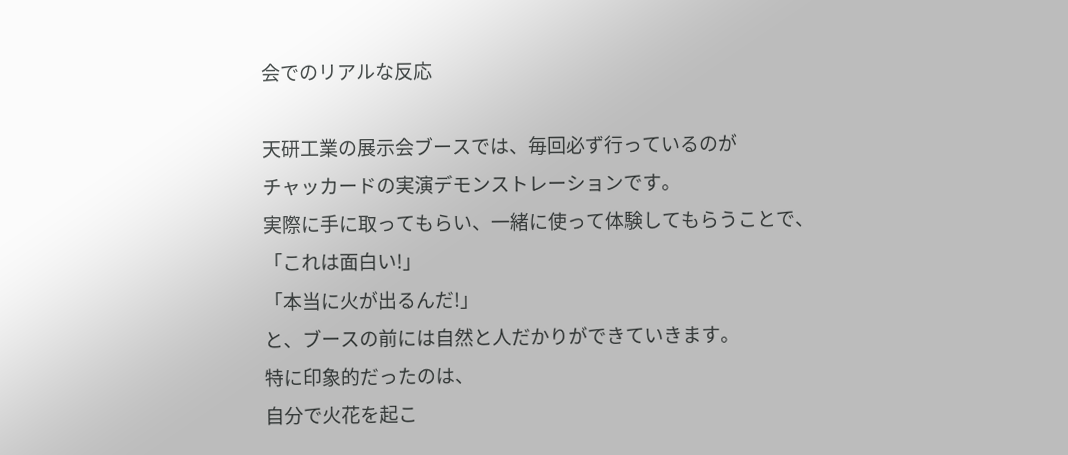会でのリアルな反応

天研工業の展示会ブースでは、毎回必ず行っているのが
チャッカードの実演デモンストレーションです。
実際に手に取ってもらい、一緒に使って体験してもらうことで、
「これは面白い!」
「本当に火が出るんだ!」
と、ブースの前には自然と人だかりができていきます。
特に印象的だったのは、
自分で火花を起こ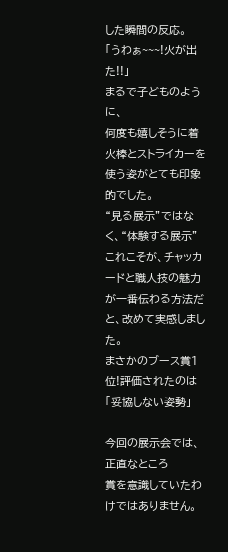した瞬間の反応。
「うわぁ~~~!火が出た!!」
まるで子どものように、
何度も嬉しそうに着火棒とストライカーを使う姿がとても印象的でした。
“見る展示”ではなく、“体験する展示”
これこそが、チャッカードと職人技の魅力が一番伝わる方法だと、改めて実感しました。
まさかのブース賞1位!評価されたのは「妥協しない姿勢」

今回の展示会では、正直なところ
賞を意識していたわけではありません。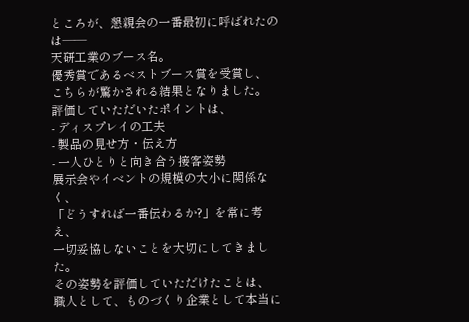ところが、懇親会の一番最初に呼ばれたのは――
天研工業のブース名。
優秀賞であるベストブース賞を受賞し、
こちらが驚かされる結果となりました。
評価していただいたポイントは、
- ディスプレイの工夫
- 製品の見せ方・伝え方
- 一人ひとりと向き合う接客姿勢
展示会やイベントの規模の大小に関係なく、
「どうすれば一番伝わるか?」を常に考え、
一切妥協しないことを大切にしてきました。
その姿勢を評価していただけたことは、
職人として、ものづくり企業として本当に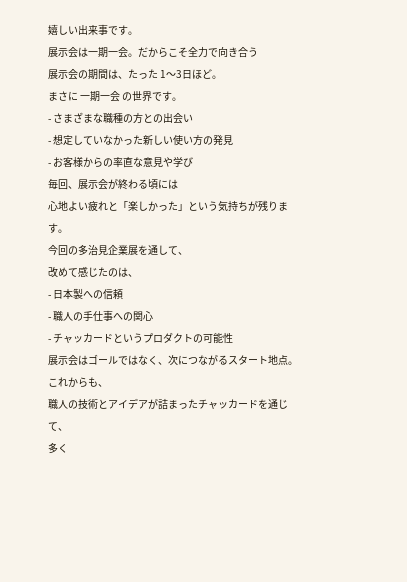嬉しい出来事です。
展示会は一期一会。だからこそ全力で向き合う
展示会の期間は、たった 1〜3日ほど。
まさに 一期一会 の世界です。
- さまざまな職種の方との出会い
- 想定していなかった新しい使い方の発見
- お客様からの率直な意見や学び
毎回、展示会が終わる頃には
心地よい疲れと「楽しかった」という気持ちが残ります。
今回の多治見企業展を通して、
改めて感じたのは、
- 日本製への信頼
- 職人の手仕事への関心
- チャッカードというプロダクトの可能性
展示会はゴールではなく、次につながるスタート地点。
これからも、
職人の技術とアイデアが詰まったチャッカードを通じて、
多く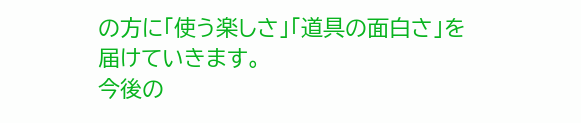の方に「使う楽しさ」「道具の面白さ」を届けていきます。
今後の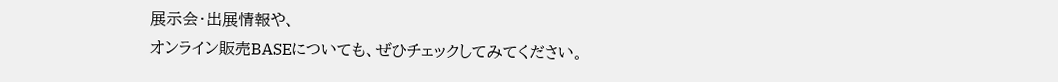展示会・出展情報や、
オンライン販売BASEについても、ぜひチェックしてみてください。